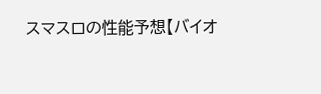スマスロの性能予想【バイオ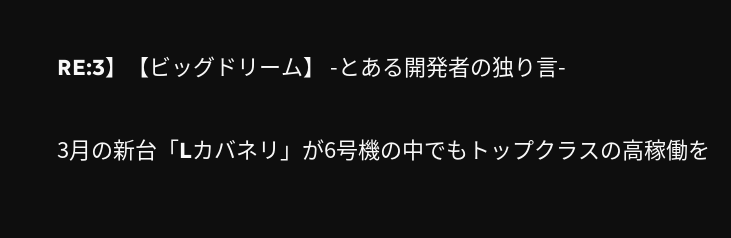RE:3】【ビッグドリーム】 -とある開発者の独り言-

3月の新台「Lカバネリ」が6号機の中でもトップクラスの高稼働を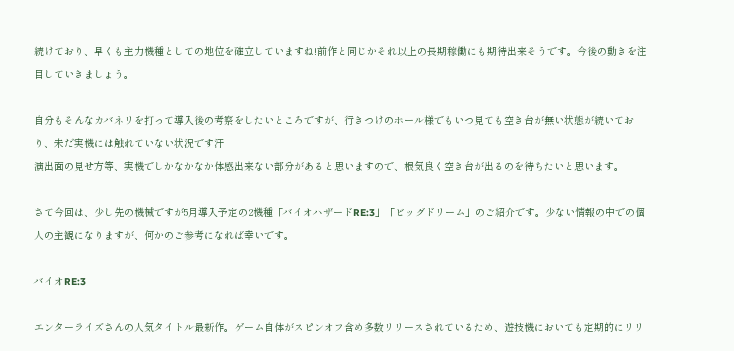続けており、早くも主力機種としての地位を確立していますね!前作と同じかそれ以上の長期稼働にも期待出来そうです。今後の動きを注目していきましょう。

自分もそんなカバネリを打って導入後の考察をしたいところですが、行きつけのホール様でもいつ見ても空き台が無い状態が続いており、未だ実機には触れていない状況です汗
演出面の見せ方等、実機でしかなかなか体感出来ない部分があると思いますので、根気良く空き台が出るのを待ちたいと思います。

さて今回は、少し先の機械ですが5月導入予定の2機種「バイオハザードRE:3」「ビッグドリーム」のご紹介です。少ない情報の中での個人の主観になりますが、何かのご参考になれば幸いです。

バイオRE:3

エンターライズさんの人気タイトル最新作。ゲーム自体がスピンオフ含め多数リリースされているため、遊技機においても定期的にリリ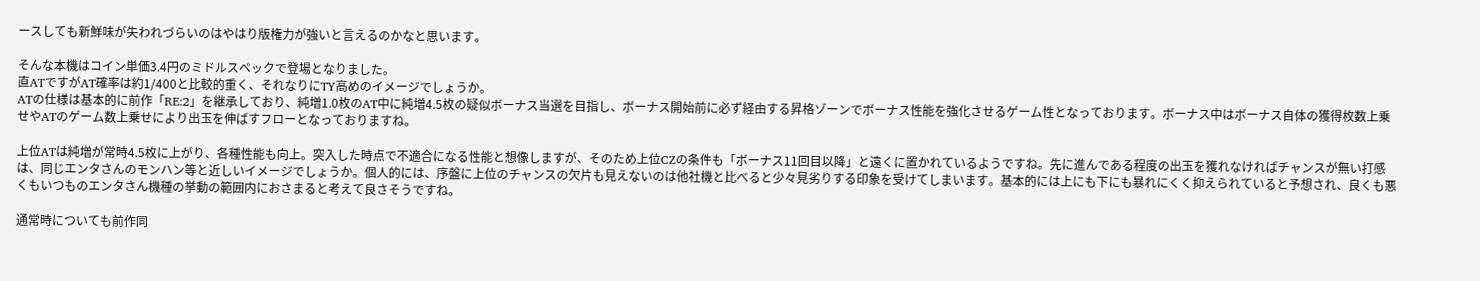ースしても新鮮味が失われづらいのはやはり版権力が強いと言えるのかなと思います。

そんな本機はコイン単価3.4円のミドルスペックで登場となりました。
直ATですがAT確率は約1/400と比較的重く、それなりにTY高めのイメージでしょうか。
ATの仕様は基本的に前作「RE:2」を継承しており、純増1.0枚のAT中に純増4.5枚の疑似ボーナス当選を目指し、ボーナス開始前に必ず経由する昇格ゾーンでボーナス性能を強化させるゲーム性となっております。ボーナス中はボーナス自体の獲得枚数上乗せやATのゲーム数上乗せにより出玉を伸ばすフローとなっておりますね。

上位ATは純増が常時4.5枚に上がり、各種性能も向上。突入した時点で不適合になる性能と想像しますが、そのため上位CZの条件も「ボーナス11回目以降」と遠くに置かれているようですね。先に進んである程度の出玉を獲れなければチャンスが無い打感は、同じエンタさんのモンハン等と近しいイメージでしょうか。個人的には、序盤に上位のチャンスの欠片も見えないのは他社機と比べると少々見劣りする印象を受けてしまいます。基本的には上にも下にも暴れにくく抑えられていると予想され、良くも悪くもいつものエンタさん機種の挙動の範囲内におさまると考えて良さそうですね。

通常時についても前作同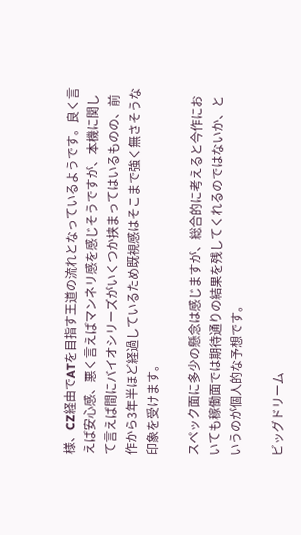様、CZ経由でATを目指す王道の流れとなっているようです。良く言えば安心感、悪く言えばマンネリ感を感じそうですが、本機に関して言えば間にバイオシリーズがいくつか挟まってはいるものの、前作から3年半ほど経過しているため既視感はそこまで強く無さそうな印象を受けます。

スペック面に多少の懸念は感じますが、総合的に考えると今作においても稼働面では期待通りの結果を残してくれるのではないか、というのが個人的な予想です。

ビッグドリーム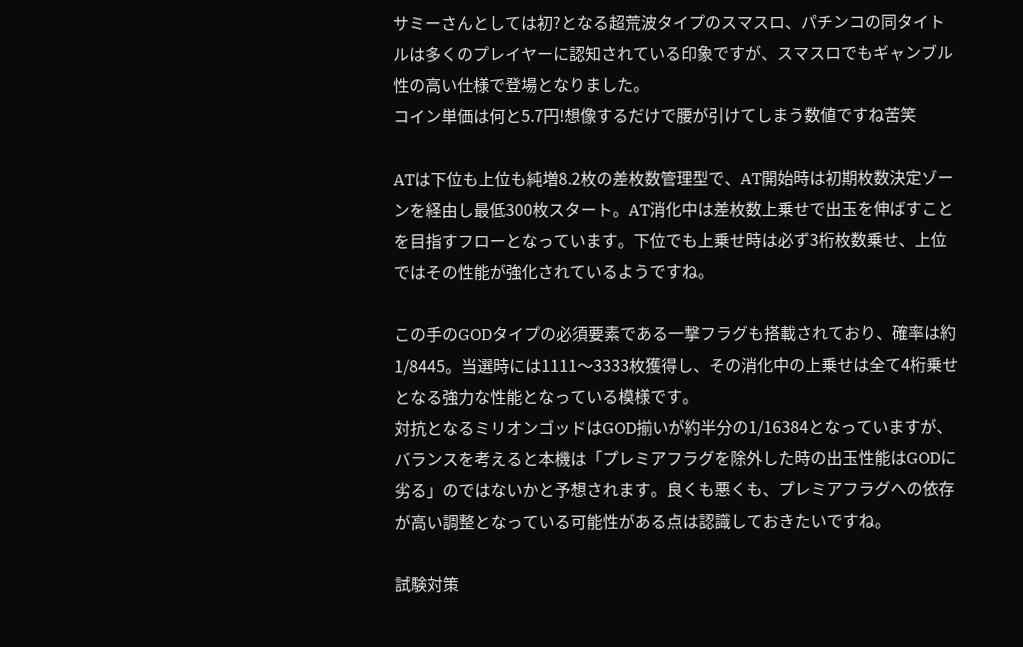サミーさんとしては初?となる超荒波タイプのスマスロ、パチンコの同タイトルは多くのプレイヤーに認知されている印象ですが、スマスロでもギャンブル性の高い仕様で登場となりました。
コイン単価は何と5.7円!想像するだけで腰が引けてしまう数値ですね苦笑

ATは下位も上位も純増8.2枚の差枚数管理型で、AT開始時は初期枚数決定ゾーンを経由し最低300枚スタート。AT消化中は差枚数上乗せで出玉を伸ばすことを目指すフローとなっています。下位でも上乗せ時は必ず3桁枚数乗せ、上位ではその性能が強化されているようですね。

この手のGODタイプの必須要素である一撃フラグも搭載されており、確率は約1/8445。当選時には1111〜3333枚獲得し、その消化中の上乗せは全て4桁乗せとなる強力な性能となっている模様です。
対抗となるミリオンゴッドはGOD揃いが約半分の1/16384となっていますが、バランスを考えると本機は「プレミアフラグを除外した時の出玉性能はGODに劣る」のではないかと予想されます。良くも悪くも、プレミアフラグへの依存が高い調整となっている可能性がある点は認識しておきたいですね。

試験対策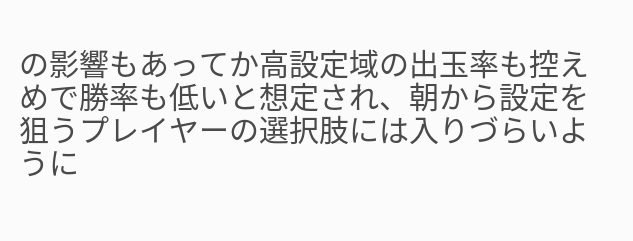の影響もあってか高設定域の出玉率も控えめで勝率も低いと想定され、朝から設定を狙うプレイヤーの選択肢には入りづらいように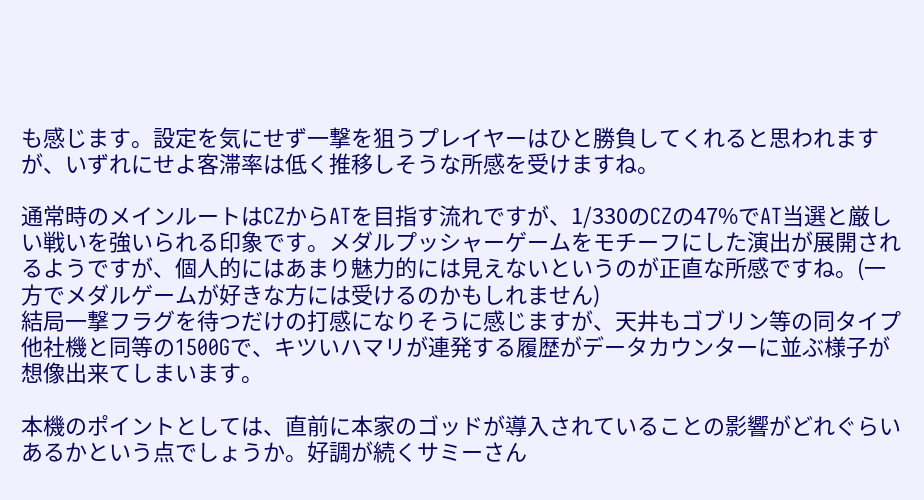も感じます。設定を気にせず一撃を狙うプレイヤーはひと勝負してくれると思われますが、いずれにせよ客滞率は低く推移しそうな所感を受けますね。

通常時のメインルートはCZからATを目指す流れですが、1/330のCZの47%でAT当選と厳しい戦いを強いられる印象です。メダルプッシャーゲームをモチーフにした演出が展開されるようですが、個人的にはあまり魅力的には見えないというのが正直な所感ですね。(一方でメダルゲームが好きな方には受けるのかもしれません)
結局一撃フラグを待つだけの打感になりそうに感じますが、天井もゴブリン等の同タイプ他社機と同等の1500Gで、キツいハマリが連発する履歴がデータカウンターに並ぶ様子が想像出来てしまいます。

本機のポイントとしては、直前に本家のゴッドが導入されていることの影響がどれぐらいあるかという点でしょうか。好調が続くサミーさん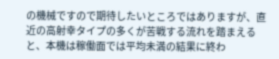の機械ですので期待したいところではありますが、直近の高射幸タイプの多くが苦戦する流れを踏まえると、本機は稼働面では平均未満の結果に終わ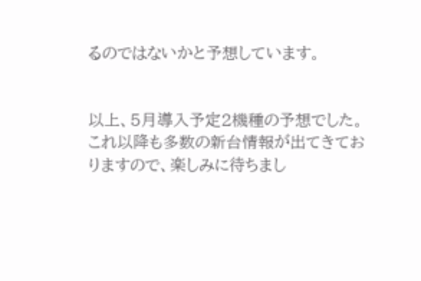るのではないかと予想しています。


以上、5月導入予定2機種の予想でした。
これ以降も多数の新台情報が出てきておりますので、楽しみに待ちまし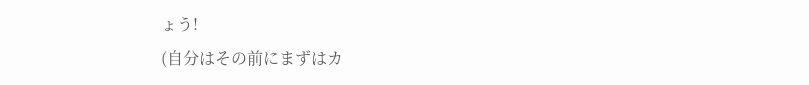ょう!
(自分はその前にまずはカ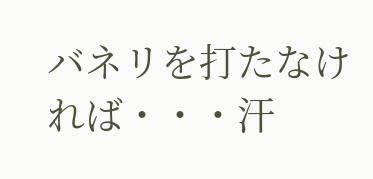バネリを打たなければ・・・汗